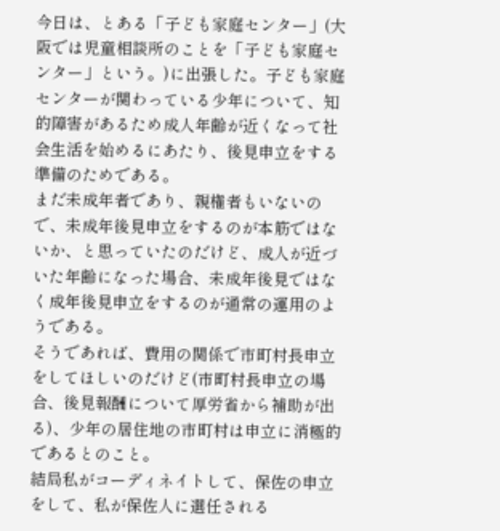今日は、とある「子ども家庭センター」(大阪では児童相談所のことを「子ども家庭センター」という。)に出張した。子ども家庭センターが関わっている少年について、知的障害があるため成人年齢が近くなって社会生活を始めるにあたり、後見申立をする準備のためである。
まだ未成年者であり、親権者もいないので、未成年後見申立をするのが本筋ではないか、と思っていたのだけど、成人が近づいた年齢になった場合、未成年後見ではなく成年後見申立をするのが通常の運用のようである。
そうであれば、費用の関係で市町村長申立をしてほしいのだけど(市町村長申立の場合、後見報酬について厚労省から補助が出る)、少年の居住地の市町村は申立に消極的であるとのこと。
結局私がコーディネイトして、保佐の申立をして、私が保佐人に選任される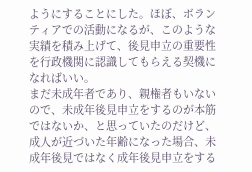ようにすることにした。ほぼ、ボランティアでの活動になるが、このような実績を積み上げて、後見申立の重要性を行政機関に認識してもらえる契機になればいい。
まだ未成年者であり、親権者もいないので、未成年後見申立をするのが本筋ではないか、と思っていたのだけど、成人が近づいた年齢になった場合、未成年後見ではなく成年後見申立をする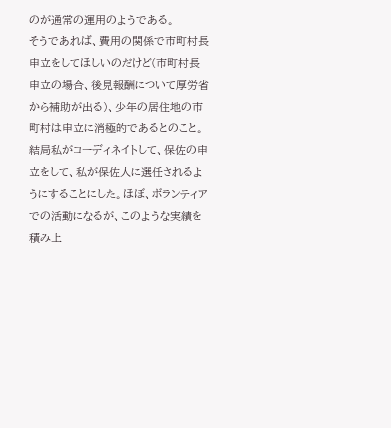のが通常の運用のようである。
そうであれば、費用の関係で市町村長申立をしてほしいのだけど(市町村長申立の場合、後見報酬について厚労省から補助が出る)、少年の居住地の市町村は申立に消極的であるとのこと。
結局私がコーディネイトして、保佐の申立をして、私が保佐人に選任されるようにすることにした。ほぼ、ボランティアでの活動になるが、このような実績を積み上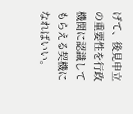げて、後見申立の重要性を行政機関に認識してもらえる契機になればいい。